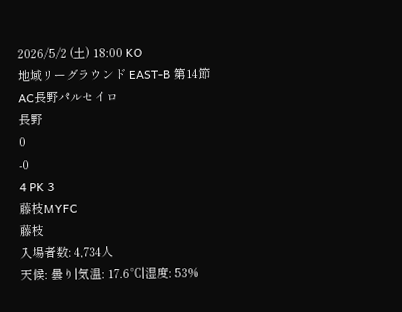2026/5/2 (土) 18:00 KO
地域リーグラウンド EAST-B 第14節
AC長野パルセイロ
長野
0
-0
4 PK 3
藤枝MYFC
藤枝
入場者数: 4,734人
天候: 曇り|気温: 17.6℃|湿度: 53%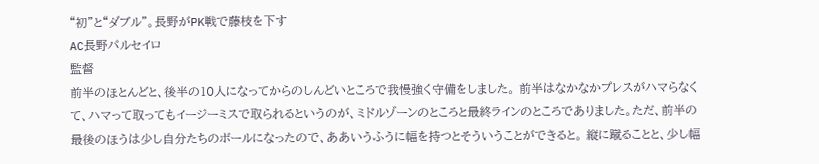“初”と“ダブル”。長野がPK戦で藤枝を下す
AC長野パルセイロ
監督
前半のほとんどと、後半の10人になってからのしんどいところで我慢強く守備をしました。 前半はなかなかプレスがハマらなくて、ハマって取ってもイージーミスで取られるというのが、ミドルゾーンのところと最終ラインのところでありました。ただ、前半の最後のほうは少し自分たちのボールになったので、ああいうふうに幅を持つとそういうことができると。 縦に蹴ることと、少し幅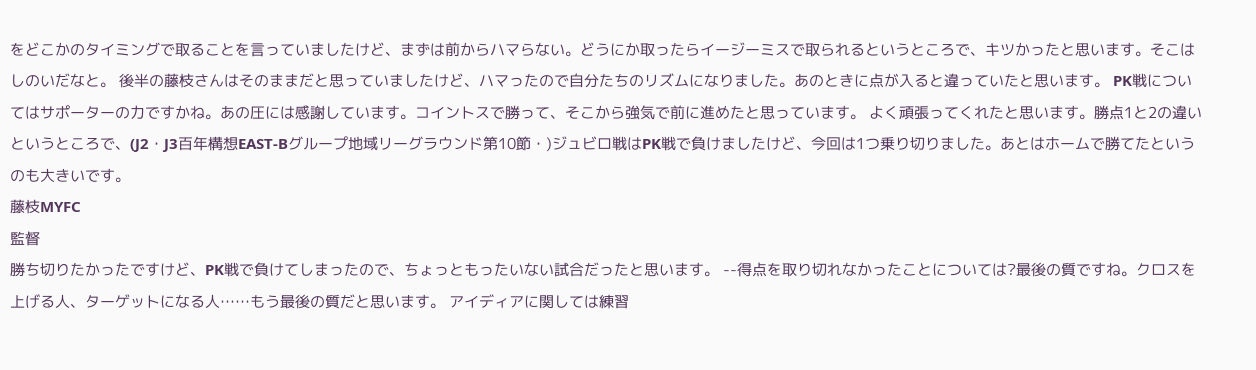をどこかのタイミングで取ることを言っていましたけど、まずは前からハマらない。どうにか取ったらイージーミスで取られるというところで、キツかったと思います。そこはしのいだなと。 後半の藤枝さんはそのままだと思っていましたけど、ハマったので自分たちのリズムになりました。あのときに点が入ると違っていたと思います。 PK戦についてはサポーターの力ですかね。あの圧には感謝しています。コイントスで勝って、そこから強気で前に進めたと思っています。 よく頑張ってくれたと思います。勝点1と2の違いというところで、(J2・J3百年構想EAST-Bグループ地域リーグラウンド第10節・)ジュビロ戦はPK戦で負けましたけど、今回は1つ乗り切りました。あとはホームで勝てたというのも大きいです。
藤枝MYFC
監督
勝ち切りたかったですけど、PK戦で負けてしまったので、ちょっともったいない試合だったと思います。 --得点を取り切れなかったことについては?最後の質ですね。クロスを上げる人、ターゲットになる人……もう最後の質だと思います。 アイディアに関しては練習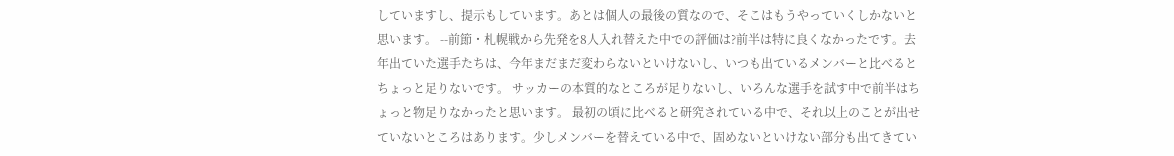していますし、提示もしています。あとは個人の最後の質なので、そこはもうやっていくしかないと思います。 --前節・札幌戦から先発を8人入れ替えた中での評価は?前半は特に良くなかったです。去年出ていた選手たちは、今年まだまだ変わらないといけないし、いつも出ているメンバーと比べるとちょっと足りないです。 サッカーの本質的なところが足りないし、いろんな選手を試す中で前半はちょっと物足りなかったと思います。 最初の頃に比べると研究されている中で、それ以上のことが出せていないところはあります。少しメンバーを替えている中で、固めないといけない部分も出てきてい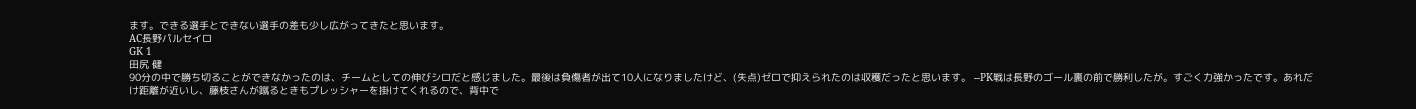ます。できる選手とできない選手の差も少し広がってきたと思います。
AC長野パルセイロ
GK 1
田尻 健
90分の中で勝ち切ることができなかったのは、チームとしての伸びシロだと感じました。最後は負傷者が出て10人になりましたけど、(失点)ゼロで抑えられたのは収穫だったと思います。 --PK戦は長野のゴール裏の前で勝利したが。すごく力強かったです。あれだけ距離が近いし、藤枝さんが蹴るときもプレッシャーを掛けてくれるので、背中で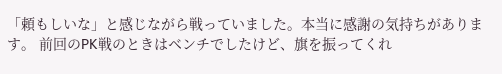「頼もしいな」と感じながら戦っていました。本当に感謝の気持ちがあります。 前回のPK戦のときはベンチでしたけど、旗を振ってくれ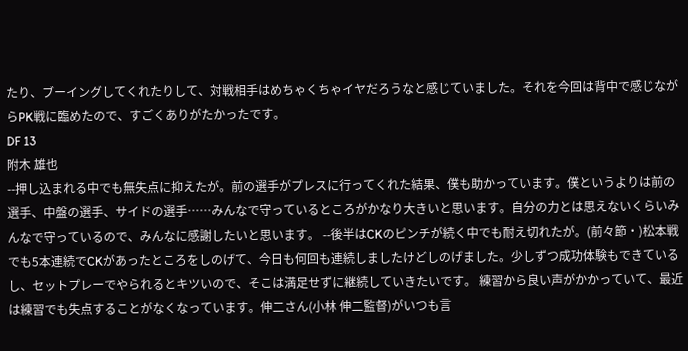たり、ブーイングしてくれたりして、対戦相手はめちゃくちゃイヤだろうなと感じていました。それを今回は背中で感じながらPK戦に臨めたので、すごくありがたかったです。
DF 13
附木 雄也
--押し込まれる中でも無失点に抑えたが。前の選手がプレスに行ってくれた結果、僕も助かっています。僕というよりは前の選手、中盤の選手、サイドの選手……みんなで守っているところがかなり大きいと思います。自分の力とは思えないくらいみんなで守っているので、みんなに感謝したいと思います。 --後半はCKのピンチが続く中でも耐え切れたが。(前々節・)松本戦でも5本連続でCKがあったところをしのげて、今日も何回も連続しましたけどしのげました。少しずつ成功体験もできているし、セットプレーでやられるとキツいので、そこは満足せずに継続していきたいです。 練習から良い声がかかっていて、最近は練習でも失点することがなくなっています。伸二さん(小林 伸二監督)がいつも言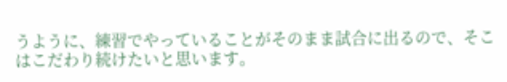うように、練習でやっていることがそのまま試合に出るので、そこはこだわり続けたいと思います。